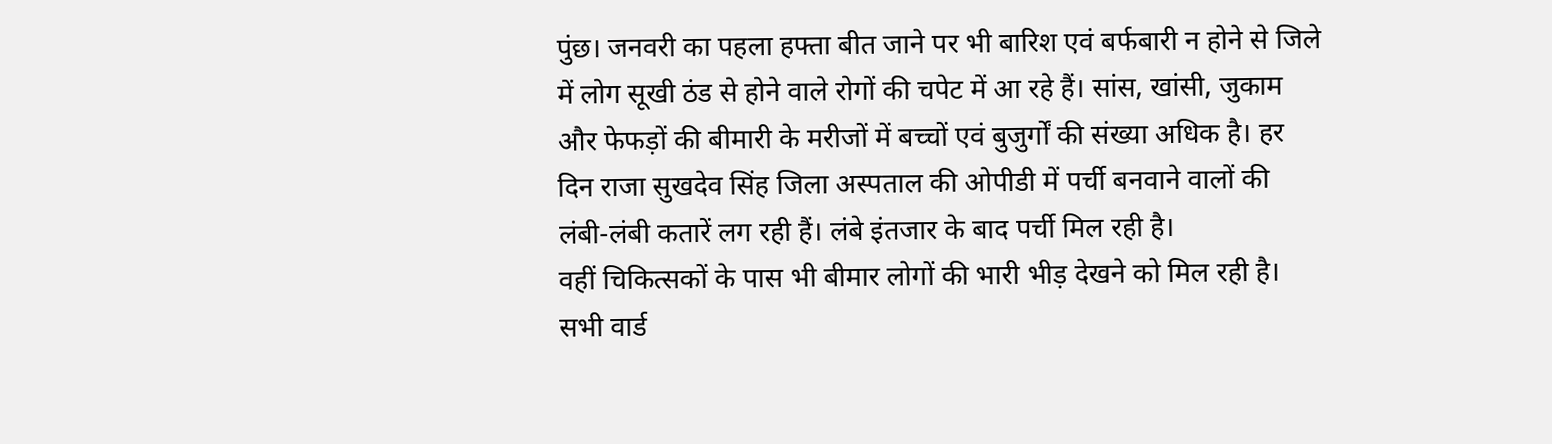पुंछ। जनवरी का पहला हफ्ता बीत जाने पर भी बारिश एवं बर्फबारी न होने से जिले में लोग सूखी ठंड से होने वाले रोगों की चपेट में आ रहे हैं। सांस, खांसी, जुकाम और फेफड़ों की बीमारी के मरीजों में बच्चों एवं बुजुर्गों की संख्या अधिक है। हर दिन राजा सुखदेव सिंह जिला अस्पताल की ओपीडी में पर्ची बनवाने वालों की लंबी-लंबी कतारें लग रही हैं। लंबे इंतजार के बाद पर्ची मिल रही है।
वहीं चिकित्सकों के पास भी बीमार लोगों की भारी भीड़ देखने को मिल रही है। सभी वार्ड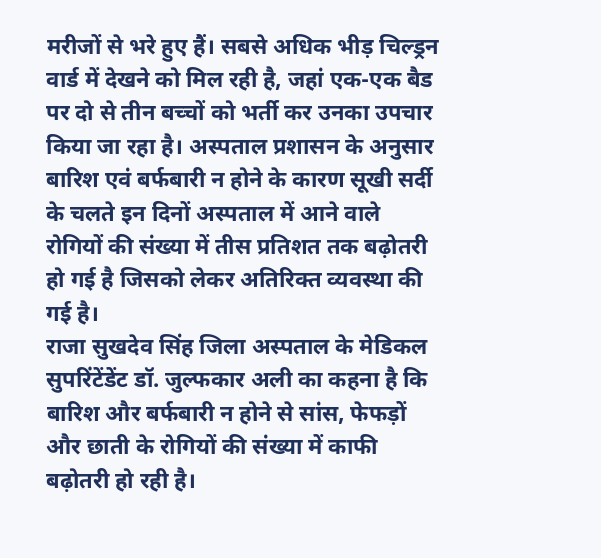मरीजों से भरे हुए हैं। सबसे अधिक भीड़ चिल्ड्रन वार्ड में देखने को मिल रही है, जहां एक-एक बैड पर दो से तीन बच्चों को भर्ती कर उनका उपचार किया जा रहा है। अस्पताल प्रशासन के अनुसार बारिश एवं बर्फबारी न होने के कारण सूखी सर्दी के चलते इन दिनों अस्पताल में आने वाले रोगियों की संख्या में तीस प्रतिशत तक बढ़ोतरी हो गई है जिसको लेकर अतिरिक्त व्यवस्था की गई है।
राजा सुखदेव सिंह जिला अस्पताल के मेडिकल सुपरिंटेंडेंट डॉ. जुल्फकार अली का कहना है कि बारिश और बर्फबारी न होने से सांस, फेफड़ों और छाती के रोगियों की संख्या में काफी बढ़ोतरी हो रही है।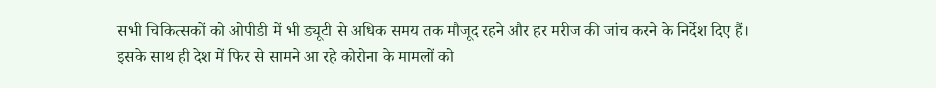सभी चिकित्सकों को ओपीडी में भी ड्यूटी से अधिक समय तक मौजूद रहने और हर मरीज की जांच करने के निर्देश दिए हैं। इसके साथ ही देश में फिर से सामने आ रहे कोरोना के मामलों को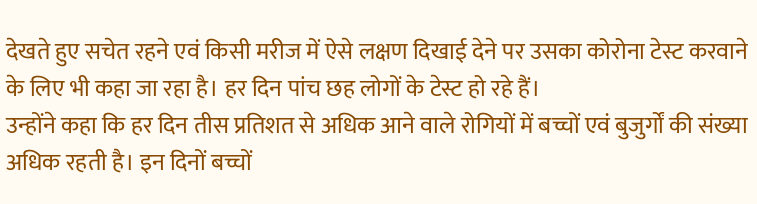देखते हुए सचेत रहने एवं किसी मरीज में ऐसे लक्षण दिखाई देने पर उसका कोरोना टेस्ट करवाने के लिए भी कहा जा रहा है। हर दिन पांच छह लोगों के टेस्ट हो रहे हैं।
उन्होंने कहा कि हर दिन तीस प्रतिशत से अधिक आने वाले रोगियों में बच्चों एवं बुजुर्गों की संख्या अधिक रहती है। इन दिनों बच्चों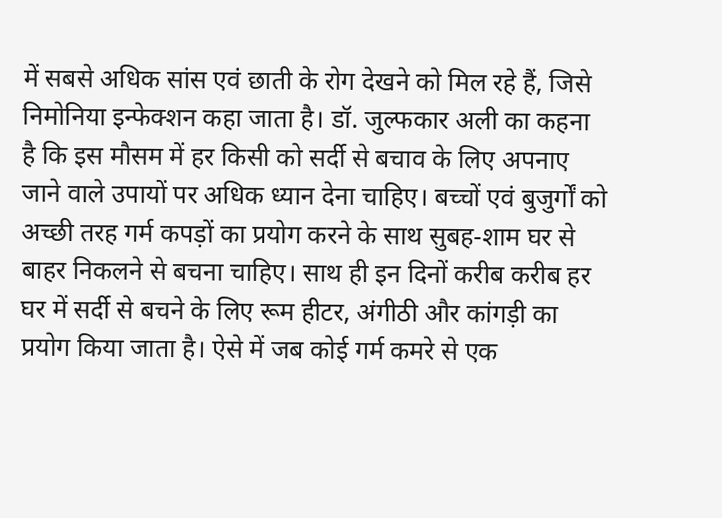में सबसे अधिक सांस एवं छाती के रोग देखने को मिल रहे हैं, जिसे निमोनिया इन्फेक्शन कहा जाता है। डॉ. जुल्फकार अली का कहना है कि इस मौसम में हर किसी को सर्दी से बचाव के लिए अपनाए जाने वाले उपायों पर अधिक ध्यान देना चाहिए। बच्चों एवं बुजुर्गों को अच्छी तरह गर्म कपड़ों का प्रयोग करने के साथ सुबह-शाम घर से बाहर निकलने से बचना चाहिए। साथ ही इन दिनों करीब करीब हर घर में सर्दी से बचने के लिए रूम हीटर, अंगीठी और कांगड़ी का प्रयोग किया जाता है। ऐसे में जब कोई गर्म कमरे से एक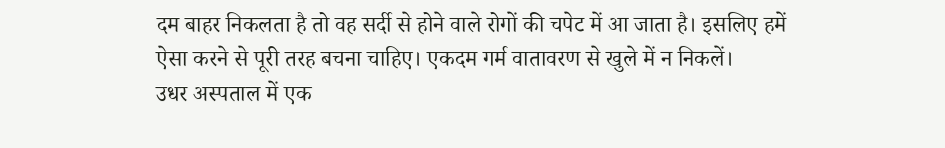दम बाहर निकलता है तो वह सर्दी से होने वाले रोगों की चपेट में आ जाता है। इसलिए हमें ऐसा करने से पूरी तरह बचना चाहिए। एकदम गर्म वातावरण से खुले में न निकलें।
उधर अस्पताल में एक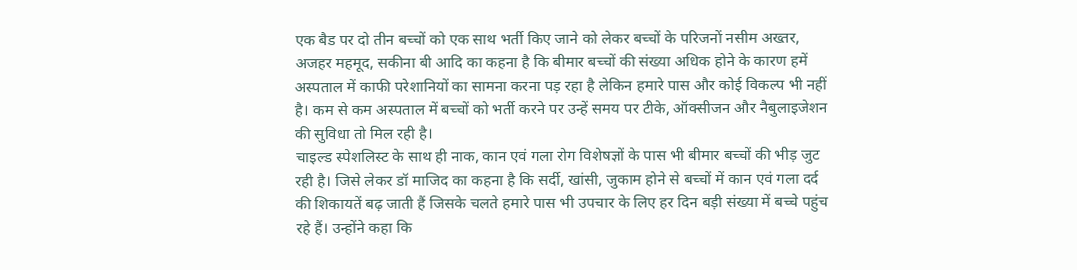एक बैड पर दो तीन बच्चों को एक साथ भर्ती किए जाने को लेकर बच्चों के परिजनों नसीम अख्तर, अजहर महमूद, सकीना बी आदि का कहना है कि बीमार बच्चों की संख्या अधिक होने के कारण हमें अस्पताल में काफी परेशानियों का सामना करना पड़ रहा है लेकिन हमारे पास और कोई विकल्प भी नहीं है। कम से कम अस्पताल में बच्चों को भर्ती करने पर उन्हें समय पर टीके, ऑक्सीजन और नैबुलाइजेशन की सुविधा तो मिल रही है।
चाइल्ड स्पेशलिस्ट के साथ ही नाक, कान एवं गला रोग विशेषज्ञों के पास भी बीमार बच्चों की भीड़ जुट रही है। जिसे लेकर डॉ माजिद का कहना है कि सर्दी, खांसी, जुकाम होने से बच्चों में कान एवं गला दर्द की शिकायतें बढ़ जाती हैं जिसके चलते हमारे पास भी उपचार के लिए हर दिन बड़ी संख्या में बच्चे पहुंच रहे हैं। उन्होंने कहा कि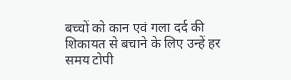बच्चों को कान एवं गला दर्द की शिकायत से बचाने के लिए उन्हें हर समय टोपी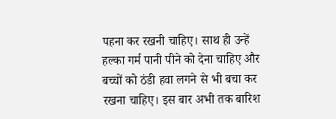पहना कर रखनी चाहिए। साथ ही उन्हें हल्का गर्म पानी पीने को देना चाहिए और बच्चों को ठंडी हवा लगने से भी बचा कर रखना चाहिए। इस बार अभी तक बारिश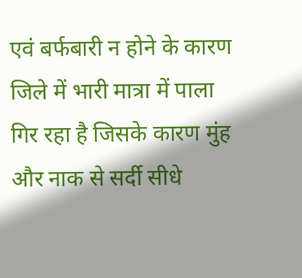एवं बर्फबारी न होने के कारण जिले में भारी मात्रा में पाला गिर रहा है जिसके कारण मुंह और नाक से सर्दी सीधे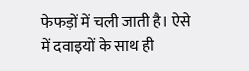फेफड़ों में चली जाती है। ऐसे में दवाइयों के साथ ही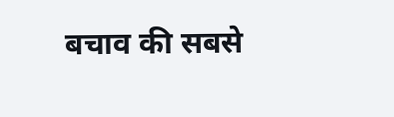बचाव की सबसे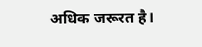अधिक जरूरत है।